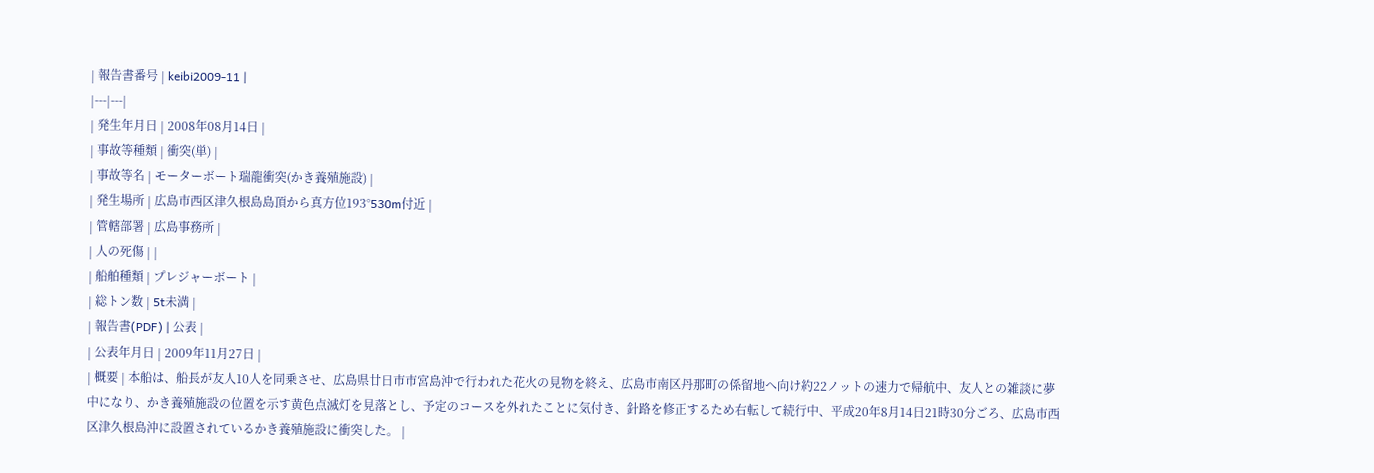| 報告書番号 | keibi2009-11 |
|---|---|
| 発生年月日 | 2008年08月14日 |
| 事故等種類 | 衝突(単) |
| 事故等名 | モーターボート瑞龍衝突(かき養殖施設) |
| 発生場所 | 広島市西区津久根島島頂から真方位193°530m付近 |
| 管轄部署 | 広島事務所 |
| 人の死傷 | |
| 船舶種類 | プレジャーボート |
| 総トン数 | 5t未満 |
| 報告書(PDF) | 公表 |
| 公表年月日 | 2009年11月27日 |
| 概要 | 本船は、船長が友人10人を同乗させ、広島県廿日市市宮島沖で行われた花火の見物を終え、広島市南区丹那町の係留地へ向け約22ノットの速力で帰航中、友人との雑談に夢中になり、かき養殖施設の位置を示す黄色点滅灯を見落とし、予定のコースを外れたことに気付き、針路を修正するため右転して続行中、平成20年8月14日21時30分ごろ、広島市西区津久根島沖に設置されているかき養殖施設に衝突した。 |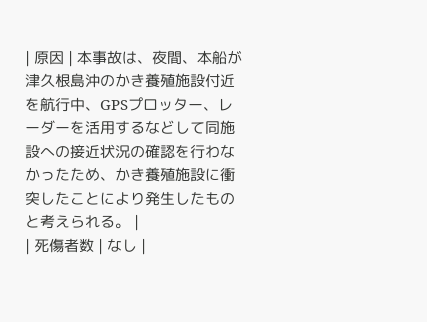| 原因 | 本事故は、夜間、本船が津久根島沖のかき養殖施設付近を航行中、GPSプロッター、レーダーを活用するなどして同施設への接近状況の確認を行わなかったため、かき養殖施設に衝突したことにより発生したものと考えられる。 |
| 死傷者数 | なし |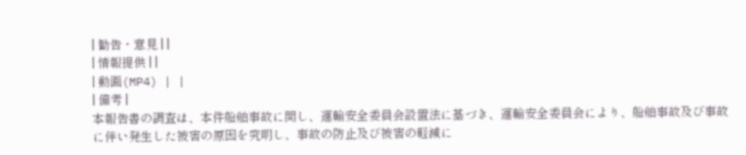| 勧告・意見 | |
| 情報提供 | |
| 動画(MP4) | |
| 備考 |
本報告書の調査は、本件船舶事故に関し、運輸安全委員会設置法に基づき、運輸安全委員会により、船舶事故及び事故に伴い発生した被害の原因を究明し、事故の防止及び被害の軽減に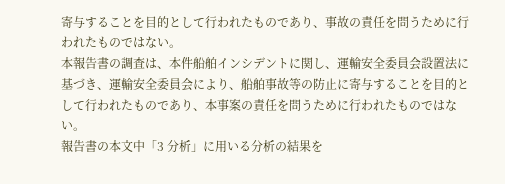寄与することを目的として行われたものであり、事故の責任を問うために行われたものではない。
本報告書の調査は、本件船舶インシデントに関し、運輸安全委員会設置法に基づき、運輸安全委員会により、船舶事故等の防止に寄与することを目的として行われたものであり、本事案の責任を問うために行われたものではない。
報告書の本文中「3 分析」に用いる分析の結果を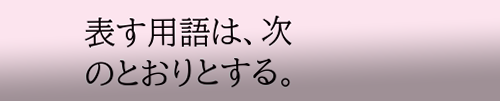表す用語は、次のとおりとする。